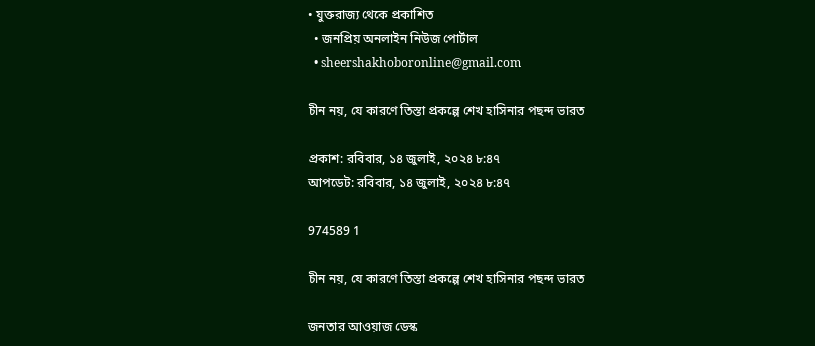• যুক্তরাজ্য থেকে প্রকাশিত
  • জনপ্রিয় অনলাইন নিউজ পোর্টাল
  • sheershakhoboronline@gmail.com

চীন নয়, যে কারণে তিস্তা প্রকল্পে শেখ হাসিনার পছন্দ ভারত

প্রকাশ: রবিবার, ১৪ জুলাই, ২০২৪ ৮:৪৭
আপডেট: রবিবার, ১৪ জুলাই, ২০২৪ ৮:৪৭

974589 1

চীন নয়, যে কারণে তিস্তা প্রকল্পে শেখ হাসিনার পছন্দ ভারত

জনতার আওয়াজ ডেস্ক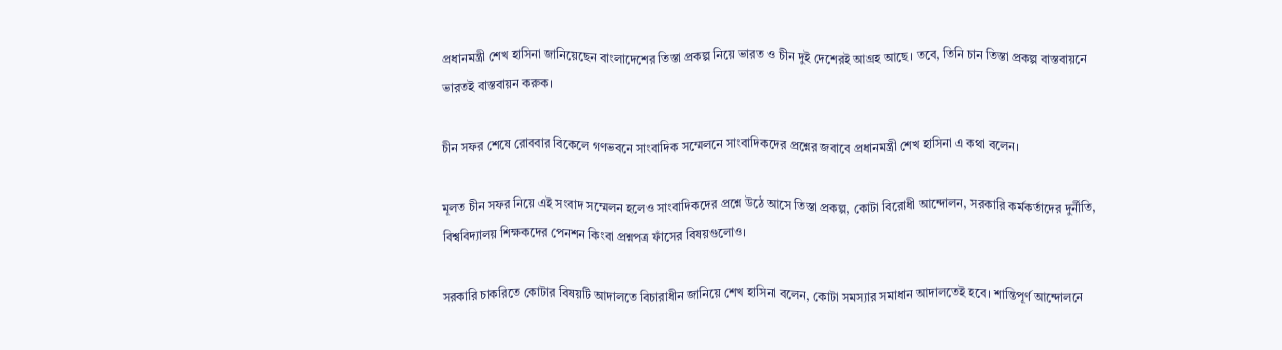প্রধানমন্ত্রী শেখ হাসিনা জানিয়েছেন বাংলাদেশের তিস্তা প্রকল্প নিয়ে ভারত ও চীন দুই দেশেরই আগ্রহ আছে। তবে, তিনি চান তিস্তা প্রকল্প বাস্তবায়নে ভারতই বাস্তবায়ন করুক।

চীন সফর শেষে রোববার বিকেলে গণভবনে সাংবাদিক সম্মেলনে সাংবাদিকদের প্রশ্নের জবাবে প্রধানমন্ত্রী শেখ হাসিনা এ কথা বলেন।

মূলত চীন সফর নিয়ে এই সংবাদ সম্মেলন হলেও সাংবাদিকদের প্রশ্নে উঠে আসে তিস্তা প্রকল্প, কোটা বিরোধী আন্দোলন, সরকারি কর্মকর্তাদের দুর্নীতি, বিশ্ববিদ্যালয় শিক্ষকদের পেনশন কিংবা প্রশ্নপত্র ফাঁসের বিষয়গুলোও।

সরকারি চাকরিতে কোটার বিষয়টি আদালতে বিচারাধীন জানিয়ে শেখ হাসিনা বলেন, কোটা সমস্যার সমাধান আদালতেই হবে। শান্তিপূর্ণ আন্দোলনে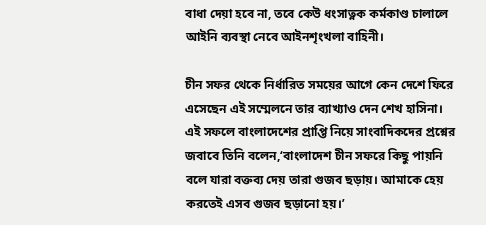বাধা দেয়া হবে না, তবে কেউ ধংসাত্নক কর্মকাণ্ড চালালে আইনি ব্যবস্থা নেবে আইনশৃংখলা বাহিনী।

চীন সফর থেকে নির্ধারিত সময়ের আগে কেন দেশে ফিরে এসেছেন এই সম্মেলনে তার ব্যাখ্যাও দেন শেখ হাসিনা। এই সফলে বাংলাদেশের প্রাপ্তি নিয়ে সাংবাদিকদের প্রশ্নের জবাবে তিনি বলেন,‘বাংলাদেশ চীন সফরে কিছু পায়নি বলে যারা বক্তব্য দেয় তারা গুজব ছড়ায়। আমাকে হেয় করতেই এসব গুজব ছড়ানো হয়।’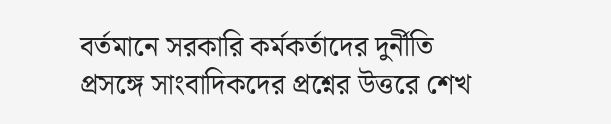বর্তমানে সরকারি কর্মকর্তাদের দুর্নীতি প্রসঙ্গে সাংবাদিকদের প্রশ্নের উত্তরে শেখ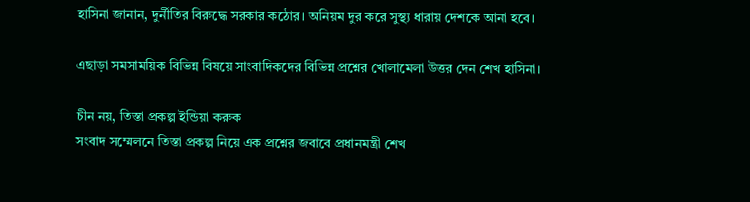হাসিনা জানান, দুর্নীতির বিরুদ্ধে সরকার কঠোর। অনিয়ম দুর করে সুস্থ্য ধারায় দেশকে আনা হবে।

এছাড়া সমসাময়িক বিভিন্ন বিষয়ে সাংবাদিকদের বিভিন্ন প্রশ্নের খোলামেলা উত্তর দেন শেখ হাসিনা।

চীন নয়, তিস্তা প্রকল্প ইন্ডিয়া করুক
সংবাদ সম্মেলনে তিস্তা প্রকল্প নিয়ে এক প্রশ্নের জবাবে প্রধানমন্ত্রী শেখ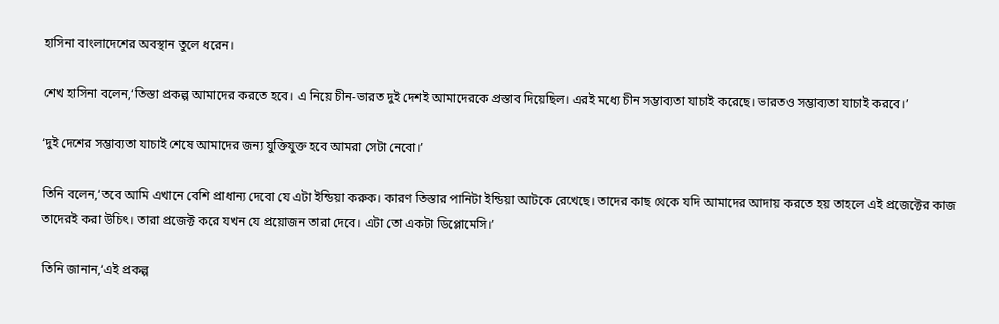হাসিনা বাংলাদেশের অবস্থান তুলে ধরেন।

শেখ হাসিনা বলেন,‘তিস্তা প্রকল্প আমাদের করতে হবে। এ নিয়ে চীন-ভারত দুই দেশই আমাদেরকে প্রস্তাব দিয়েছিল। এরই মধ্যে চীন সম্ভাব্যতা যাচাই করেছে। ভারতও সম্ভাব্যতা যাচাই করবে।’

‘দুই দেশের সম্ভাব্যতা যাচাই শেষে আমাদের জন্য যুক্তিযুক্ত হবে আমরা সেটা নেবো।’

তিনি বলেন,‘তবে আমি এখানে বেশি প্রাধান্য দেবো যে এটা ইন্ডিয়া করুক। কারণ তিস্তার পানিটা ইন্ডিয়া আটকে রেখেছে। তাদের কাছ থেকে যদি আমাদের আদায় করতে হয় তাহলে এই প্রজেক্টের কাজ তাদেরই করা উচিৎ। তারা প্রজেক্ট করে যখন যে প্রয়োজন তারা দেবে। এটা তো একটা ডিপ্লোমেসি।’

তিনি জানান,‘এই প্রকল্প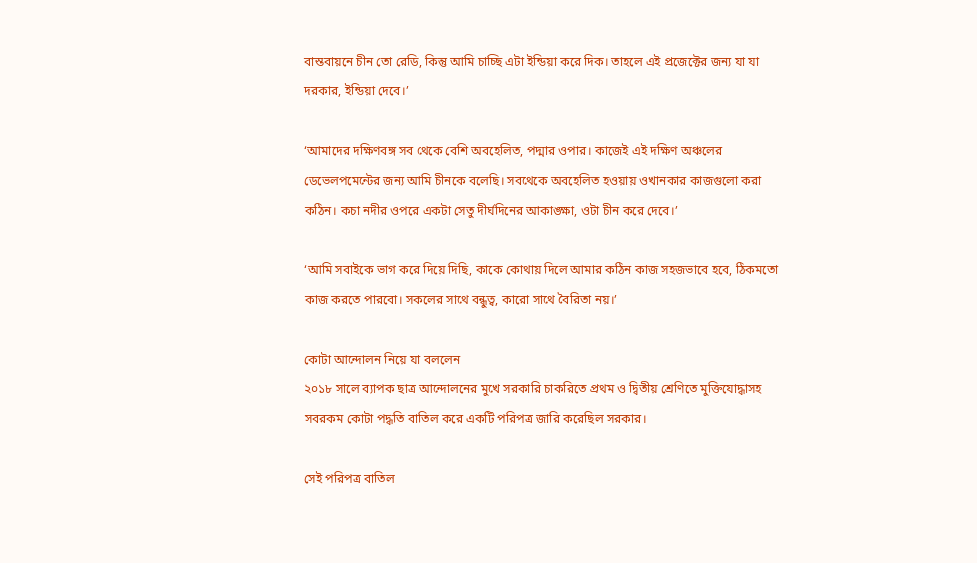বাস্তবায়নে চীন তো রেডি, কিন্তু আমি চাচ্ছি এটা ইন্ডিয়া করে দিক। তাহলে এই প্রজেক্টের জন্য যা যা দরকার, ইন্ডিয়া দেবে।’

‘আমাদের দক্ষিণবঙ্গ সব থেকে বেশি অবহেলিত, পদ্মার ওপার। কাজেই এই দক্ষিণ অঞ্চলের ডেভেলপমেন্টের জন্য আমি চীনকে বলেছি। সবথেকে অবহেলিত হওয়ায় ওখানকার কাজগুলো করা কঠিন। কচা নদীর ওপরে একটা সেতু দীর্ঘদিনের আকাঙ্ক্ষা, ওটা চীন করে দেবে।’

‘আমি সবাইকে ভাগ করে দিয়ে দিছি, কাকে কোথায় দিলে আমার কঠিন কাজ সহজভাবে হবে, ঠিকমতো কাজ করতে পারবো। সকলের সাথে বন্ধুত্ব, কারো সাথে বৈরিতা নয়।’

কোটা আন্দোলন নিয়ে যা বললেন
২০১৮ সালে ব্যাপক ছাত্র আন্দোলনের মুখে সরকারি চাকরিতে প্রথম ও দ্বিতীয় শ্রেণিতে মুক্তিযোদ্ধাসহ সবরকম কোটা পদ্ধতি বাতিল করে একটি পরিপত্র জারি করেছিল সরকার।

সেই পরিপত্র বাতিল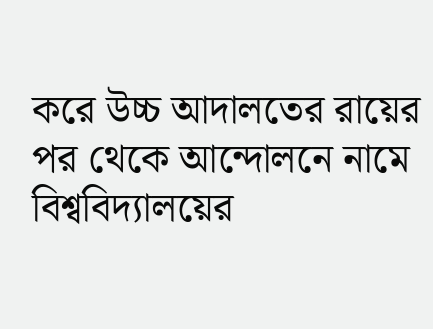করে উচ্চ আদালতের রায়ের পর থেকে আন্দোলনে নামে বিশ্ববিদ্যালয়ের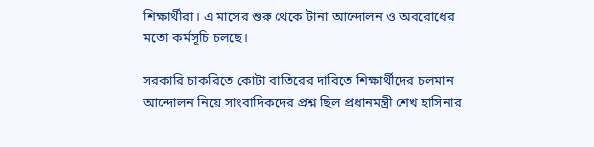শিক্ষার্থীরা। এ মাসের শুরু থেকে টানা আন্দোলন ও অবরোধের মতো কর্মসূচি চলছে।

সরকারি চাকরিতে কোটা বাতিরের দাবিতে শিক্ষার্থীদের চলমান আন্দোলন নিয়ে সাংবাদিকদের প্রশ্ন ছিল প্রধানমন্ত্রী শেখ হাসিনার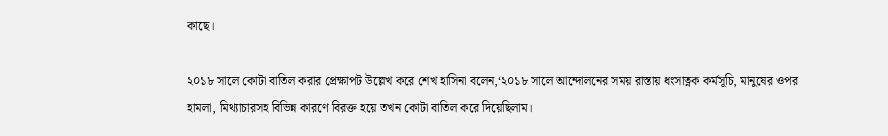কাছে।

২০১৮ সালে কোটা বাতিল করার প্রেক্ষাপট উল্লেখ করে শেখ হাসিনা বলেন,‘২০১৮ সালে আন্দোলনের সময় রাস্তায় ধংসাত্নক কর্মসূচি, মানুষের ওপর হামলা, মিথ্যাচারসহ বিভিন্ন কারণে বিরক্ত হয়ে তখন কোটা বাতিল করে দিয়েছিলাম।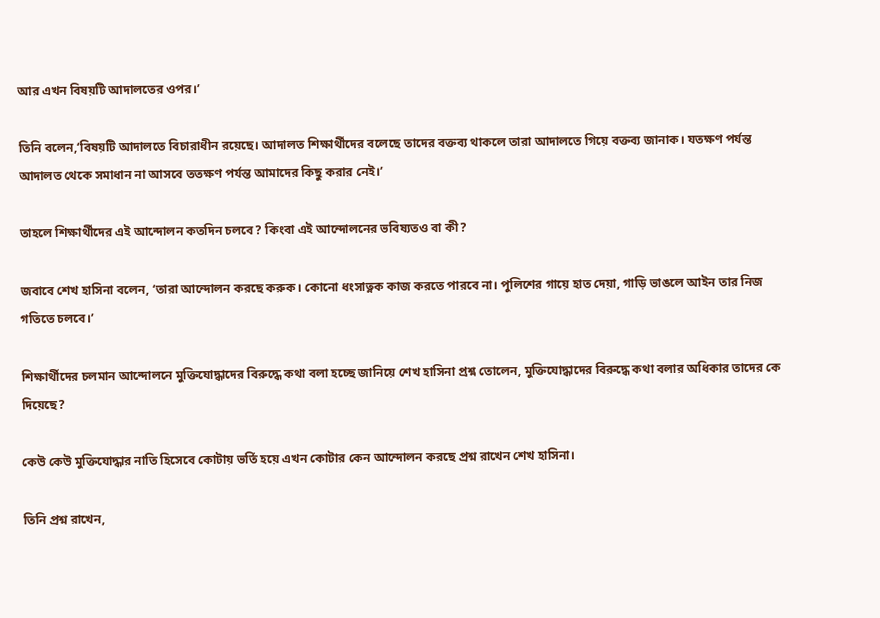আর এখন বিষয়টি আদালতের ওপর।’

তিনি বলেন,‘বিষয়টি আদালতে বিচারাধীন রয়েছে। আদালত শিক্ষার্থীদের বলেছে তাদের বক্তব্য থাকলে তারা আদালতে গিয়ে বক্তব্য জানাক। যতক্ষণ পর্যন্ত আদালত থেকে সমাধান না আসবে ততক্ষণ পর্যন্ত আমাদের কিছু করার নেই।’

তাহলে শিক্ষার্থীদের এই আন্দোলন কতদিন চলবে? কিংবা এই আন্দোলনের ভবিষ্যতও বা কী?

জবাবে শেখ হাসিনা বলেন, ‘তারা আন্দোলন করছে করুক। কোনো ধংসাত্নক কাজ করতে পারবে না। পুলিশের গায়ে হাত দেয়া, গাড়ি ভাঙলে আইন তার নিজ গতিতে চলবে।’

শিক্ষার্থীদের চলমান আন্দোলনে মুক্তিযোদ্ধাদের বিরুদ্ধে কথা বলা হচ্ছে জানিয়ে শেখ হাসিনা প্রশ্ন তোলেন, মুক্তিযোদ্ধাদের বিরুদ্ধে কথা বলার অধিকার তাদের কে দিয়েছে?

কেউ কেউ মুক্তিযোদ্ধার নাতি হিসেবে কোটায় ভর্তি হয়ে এখন কোটার কেন আন্দোলন করছে প্রশ্ন রাখেন শেখ হাসিনা।

তিনি প্রশ্ন রাখেন,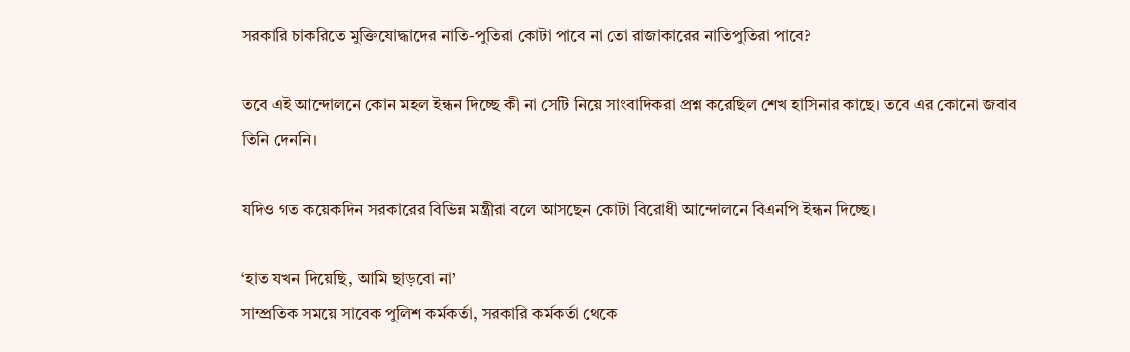সরকারি চাকরিতে মুক্তিযোদ্ধাদের নাতি-পুতিরা কোটা পাবে না তো রাজাকারের নাতিপুতিরা পাবে?

তবে এই আন্দোলনে কোন মহল ইন্ধন দিচ্ছে কী না সেটি নিয়ে সাংবাদিকরা প্রশ্ন করেছিল শেখ হাসিনার কাছে। তবে এর কোনো জবাব তিনি দেননি।

যদিও গত কয়েকদিন সরকারের বিভিন্ন মন্ত্রীরা বলে আসছেন কোটা বিরোধী আন্দোলনে বিএনপি ইন্ধন দিচ্ছে।

‘হাত যখন দিয়েছি, আমি ছাড়বো না’
সাম্প্রতিক সময়ে সাবেক পুলিশ কর্মকর্তা, সরকারি কর্মকর্তা থেকে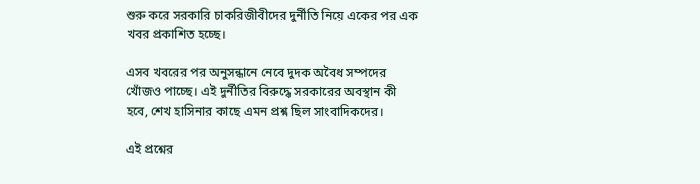শুরু করে সরকারি চাকরিজীবীদের দুর্নীতি নিয়ে একের পর এক খবর প্রকাশিত হচ্ছে।

এসব খবরের পর অনুসন্ধানে নেবে দুদক অবৈধ সম্পদের খোঁজও পাচ্ছে। এই দুর্নীতির বিরুদ্ধে সরকারের অবস্থান কী হবে, শেখ হাসিনার কাছে এমন প্রশ্ন ছিল সাংবাদিকদের।

এই প্রশ্নের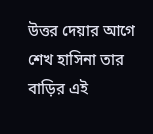উত্তর দেয়ার আগে শেখ হাসিনা তার বাড়ির এই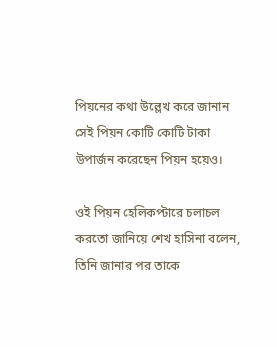পিয়নের কথা উল্লেখ করে জানান সেই পিয়ন কোটি কোটি টাকা উপার্জন করেছেন পিয়ন হয়েও।

ওই পিয়ন হেলিকপ্টারে চলাচল করতো জানিয়ে শেখ হাসিনা বলেন, তিনি জানার পর তাকে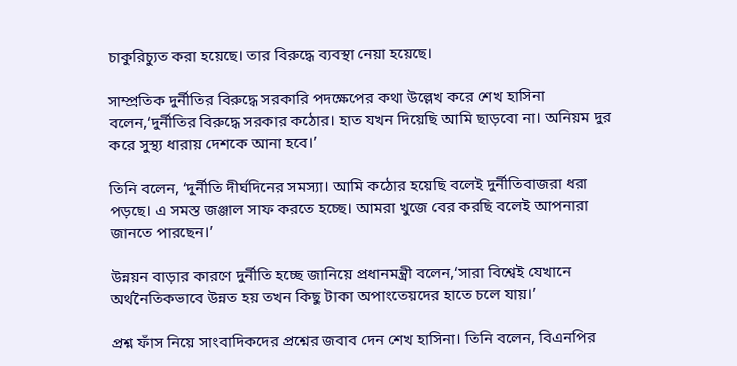চাকুরিচ্যুত করা হয়েছে। তার বিরুদ্ধে ব্যবস্থা নেয়া হয়েছে।

সাম্প্রতিক দুর্নীতির বিরুদ্ধে সরকারি পদক্ষেপের কথা উল্লেখ করে শেখ হাসিনা বলেন,‘দুর্নীতির বিরুদ্ধে সরকার কঠোর। হাত যখন দিয়েছি আমি ছাড়বো না। অনিয়ম দুর করে সুস্থ্য ধারায় দেশকে আনা হবে।’

তিনি বলেন, ‘দুর্নীতি দীর্ঘদিনের সমস্যা। আমি কঠোর হয়েছি বলেই দুর্নীতিবাজরা ধরা পড়ছে। এ সমস্ত জঞ্জাল সাফ করতে হচ্ছে। আমরা খুজে বের করছি বলেই আপনারা জানতে পারছেন।’

উন্নয়ন বাড়ার কারণে দুর্নীতি হচ্ছে জানিয়ে প্রধানমন্ত্রী বলেন,‘সারা বিশ্বেই যেখানে অর্থনৈতিকভাবে উন্নত হয় তখন কিছু টাকা অপাংতেয়দের হাতে চলে যায়।’

প্রশ্ন ফাঁস নিয়ে সাংবাদিকদের প্রশ্নের জবাব দেন শেখ হাসিনা। তিনি বলেন, বিএনপির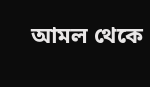আমল থেকে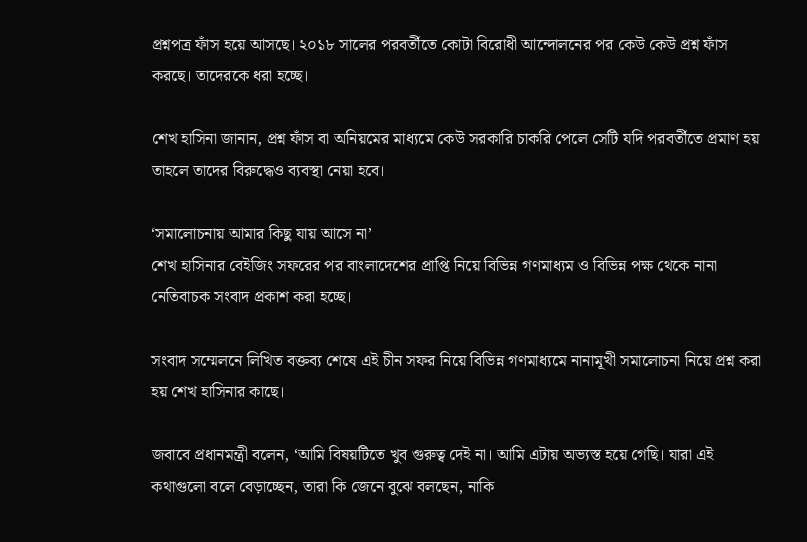প্রশ্নপত্র ফাঁস হয়ে আসছে। ২০১৮ সালের পরবর্তীতে কোটা বিরোধী আন্দোলনের পর কেউ কেউ প্রশ্ন ফাঁস করছে। তাদেরকে ধরা হচ্ছে।

শেখ হাসিনা জানান, প্রশ্ন ফাঁস বা অনিয়মের মাধ্যমে কেউ সরকারি চাকরি পেলে সেটি যদি পরবর্তীতে প্রমাণ হয় তাহলে তাদের বিরুদ্ধেও ব্যবস্থা নেয়া হবে।

‘সমালোচনায় আমার কিছু যায় আসে না’
শেখ হাসিনার বেইজিং সফরের পর বাংলাদেশের প্রাপ্তি নিয়ে বিভিন্ন গণমাধ্যম ও বিভিন্ন পক্ষ থেকে নানা নেতিবাচক সংবাদ প্রকাশ করা হচ্ছে।

সংবাদ সম্মেলনে লিখিত বক্তব্য শেষে এই চীন সফর নিয়ে বিভিন্ন গণমাধ্যমে নানামূখী সমালোচনা নিয়ে প্রশ্ন করা হয় শেখ হাসিনার কাছে।

জবাবে প্রধানমন্ত্রী বলেন, ‘আমি বিষয়টিতে খুব গুরুত্ব দেই না। আমি এটায় অভ্যস্ত হয়ে গেছি। যারা এই কথাগুলো বলে বেড়াচ্ছেন, তারা কি জেনে বুঝে বলছেন, নাকি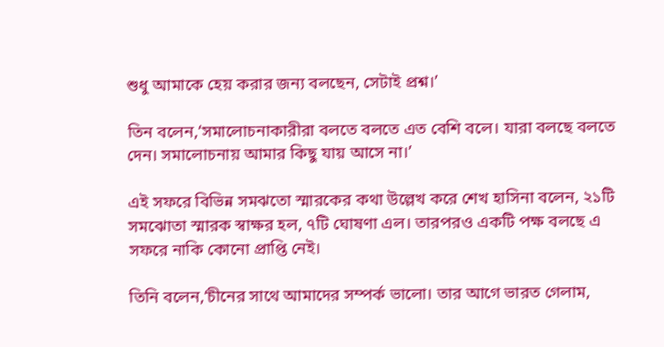শুধু আমাকে হেয় করার জন্য বলছেন, সেটাই প্রশ্ন।’

তিন বলেন,‘সমালোচনাকারীরা বলতে বলতে এত বেশি বলে। যারা বলছে বলতে দেন। সমালোচনায় আমার কিছু যায় আসে না।’

এই সফরে বিভিন্ন সমঝতো স্মারকের কথা উল্লেখ করে শেখ হাসিনা বলেন, ২১টি সমঝোতা স্মারক স্বাক্ষর হল, ৭টি ঘোষণা এল। তারপরও একটি পক্ষ বলছে এ সফরে নাকি কোনো প্রাপ্তি নেই।

তিনি বলেন,‘চীনের সাথে আমাদের সম্পর্ক ভালো। তার আগে ভারত গেলাম,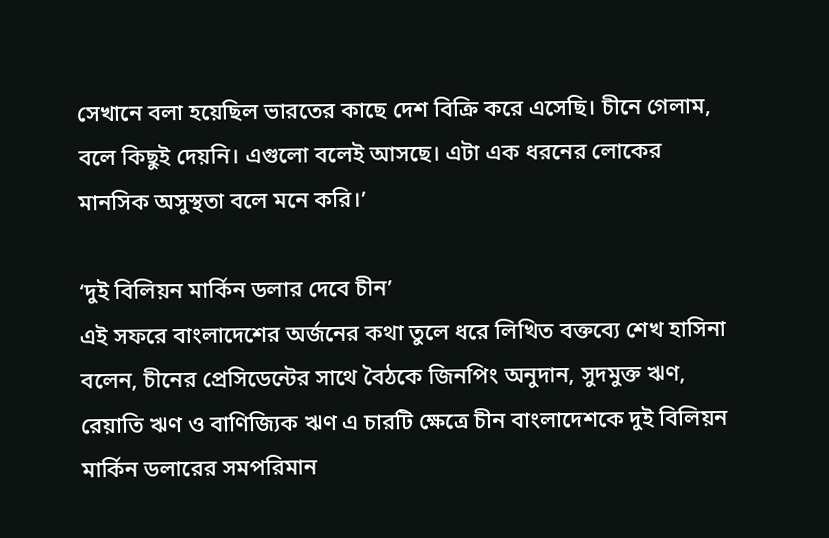সেখানে বলা হয়েছিল ভারতের কাছে দেশ বিক্রি করে এসেছি। চীনে গেলাম, বলে কিছুই দেয়নি। এগুলো বলেই আসছে। এটা এক ধরনের লোকের মানসিক অসুস্থতা বলে মনে করি।’

‘দুই বিলিয়ন মার্কিন ডলার দেবে চীন’
এই সফরে বাংলাদেশের অর্জনের কথা তুলে ধরে লিখিত বক্তব্যে শেখ হাসিনা বলেন, চীনের প্রেসিডেন্টের সাথে বৈঠকে জিনপিং অনুদান, সুদমুক্ত ঋণ, রেয়াতি ঋণ ও বাণিজ্যিক ঋণ এ চারটি ক্ষেত্রে চীন বাংলাদেশকে দুই বিলিয়ন মার্কিন ডলারের সমপরিমান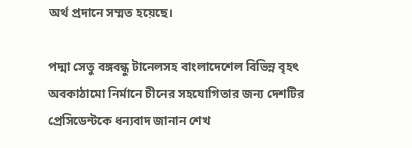অর্থ প্রদানে সম্মত হয়েছে।

পদ্মা সেতু বঙ্গবন্ধু টানেলসহ বাংলাদেশেল বিভিন্ন বৃহৎ অবকাঠামো নির্মানে চীনের সহযোগিতার জন্য দেশটির প্রেসিডেন্টকে ধন্যবাদ জানান শেখ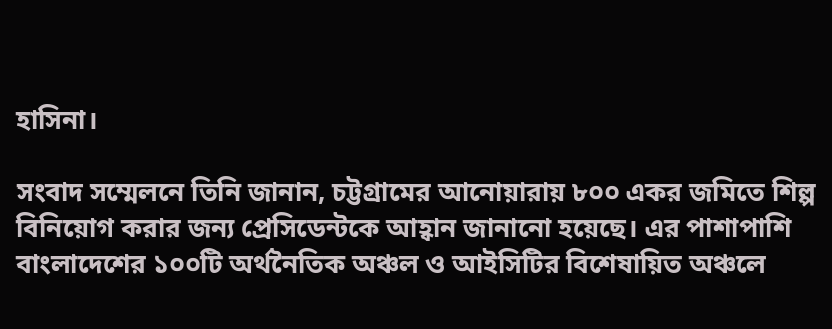হাসিনা।

সংবাদ সম্মেলনে তিনি জানান, চট্টগ্রামের আনোয়ারায় ৮০০ একর জমিতে শিল্প বিনিয়োগ করার জন্য প্রেসিডেন্টকে আহ্বান জানানো হয়েছে। এর পাশাপাশি বাংলাদেশের ১০০টি অর্থনৈতিক অঞ্চল ও আইসিটির বিশেষায়িত অঞ্চলে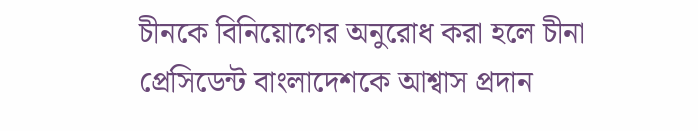চীনকে বিনিয়োগের অনুরোধ করা হলে চীনা প্রেসিডেন্ট বাংলাদেশকে আশ্বাস প্রদান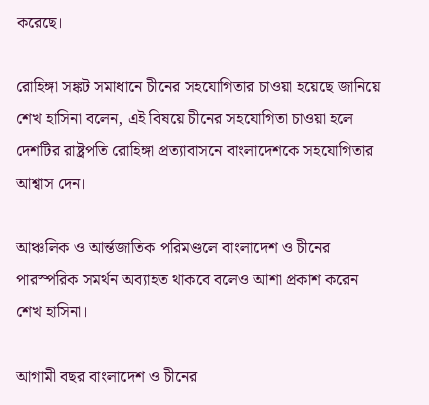করেছে।

রোহিঙ্গা সঙ্কট সমাধানে চীনের সহযোগিতার চাওয়া হয়েছে জানিয়ে শেখ হাসিনা বলেন, এই বিষয়ে চীনের সহযোগিতা চাওয়া হলে দেশটির রাষ্ট্রপতি রোহিঙ্গা প্রত্যাবাসনে বাংলাদেশকে সহযোগিতার আশ্বাস দেন।

আঞ্চলিক ও আর্ন্তজাতিক পরিমণ্ডলে বাংলাদেশ ও চীনের পারস্পরিক সমর্থন অব্যাহত থাকবে বলেও আশা প্রকাশ করেন শেখ হাসিনা।

আগামী বছর বাংলাদেশ ও চীনের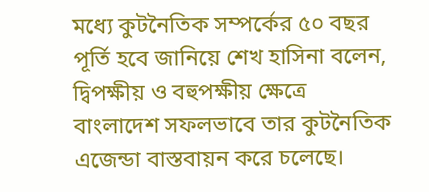মধ্যে কুটনৈতিক সম্পর্কের ৫০ বছর পূর্তি হবে জানিয়ে শেখ হাসিনা বলেন, দ্বিপক্ষীয় ও বহুপক্ষীয় ক্ষেত্রে বাংলাদেশ সফলভাবে তার কুটনৈতিক এজেন্ডা বাস্তবায়ন করে চলেছে।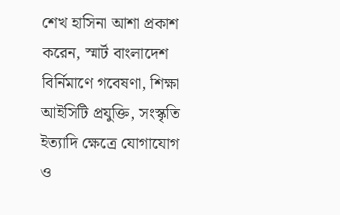শেখ হাসিনা আশা প্রকাশ করেন, স্মার্ট বাংলাদেশ বির্নিমাণে গবেষণা, শিক্ষা আইসিটি প্রযুক্তি, সংস্কৃতি ইত্যাদি ক্ষেত্রে যোগাযোগ ও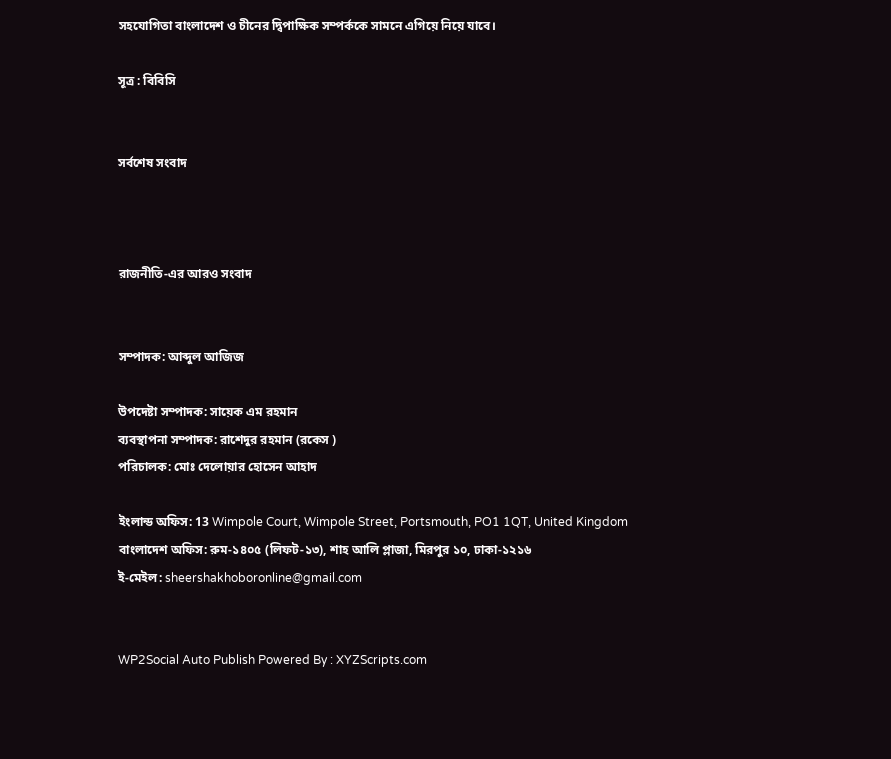সহযোগিতা বাংলাদেশ ও চীনের দ্বিপাক্ষিক সম্পর্ককে সামনে এগিয়ে নিয়ে যাবে।

সূত্র : বিবিসি


সর্বশেষ সংবাদ



রাজনীতি-এর আরও সংবাদ


সম্পাদক: আব্দুল আজিজ

উপদেষ্টা সম্পাদক: সায়েক এম রহমান
ব্যবস্থাপনা সম্পাদক: রাশেদুর রহমান (রকেস )
পরিচালক: মোঃ দেলোয়ার হোসেন আহাদ

ইংলান্ড অফিস: 13 Wimpole Court, Wimpole Street, Portsmouth, PO1 1QT, United Kingdom
বাংলাদেশ অফিস: রুম-১৪০৫ (লিফট-১৩), শাহ আলি প্লাজা, মিরপুর ১০, ঢাকা-১২১৬
ই-মেইল: sheershakhoboronline@gmail.com


WP2Social Auto Publish Powered By : XYZScripts.com